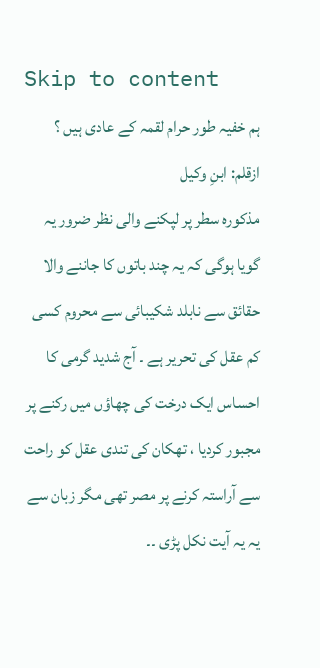Skip to content
ہم خفیہ طور حرام لقمہ کے عادی ہیں ؟
ازقلم: ابنِ وکیل
مذکورہ سطر پر لپکنے والی نظر ضرور یہ گویا ہوگی کہ یہ چند باتوں کا جاننے والا حقائق سے نابلد شکیبائی سے محروم کسی کم عقل کی تحریر ہے ۔ آج شدید گرمی کا احساس ایک درخت کی چھاؤں میں رکنے پر مجبور کردیا ، تھکان کی تندی عقل کو راحت سے آراستہ کرنے پر مصر تھی مگر زبان سے یہ یہ آیت نکل پڑی ۔۔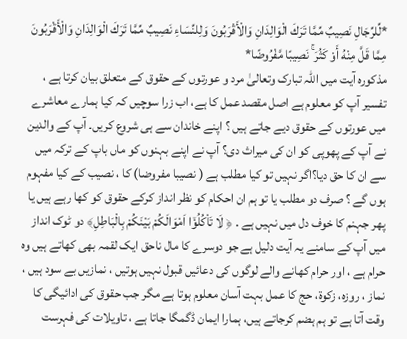*لِّلرِّجَالِ نَصِيبٌ مِّمَّا تَرَكَ الْوَالِدَانِ وَالْأَقْرَبُونَ وَلِلنِّسَاءِ نَصِيبٌ مِّمَّا تَرَكَ الْوَالِدَانِ وَالْأَقْرَبُونَ مِمَّا قَلَّ مِنْهُ أَوْ كَثُرَ ۚ نَصِيبًا مَّفْرُوضًا*
مذکورہ آیت میں اللہ تبارک وتعالیٰ مرد و عورتوں کے حقوق کے متعلق بیان کرتا ہے ، تفسیر آپ کو معلوم ہے اصل مقصد عمل کا ہے، اب زرا سوچیں کہ کیا ہمارے معاشرے میں عورتوں کے حقوق دیے جاتے ہیں ؟ اپنے خاندان سے ہی شروع کریں۔ آپ کے والدین نے آپ کے پھوپی کو ان کی میراث دی؟ آپ نے اپنے بہنوں کو ماں باپ کے ترکہ میں سے ان کا حق دیا؟اگر نہیں تو کیا مطلب ہے ( نصیبا مفروضا) کا ، نصیب کے کیا مفہوم ہوں گے ؟ صرف دو مطلب یا تو ہم ان احکام کو نظر انداز کرکے حقوق کو کھا رہے ہیں یا پھر جہنم کا خوف دل میں نہیں ہے . ﴿ لَا تَاْكُلُوْۤا اَمْوَالَكُمْ بَیْنَكُمْ بِالْبَاطِلِ﴾ دو ٹوک انداز میں آپ کے سامنے یہ آیت دلیل ہے جو دوسرے کا مال ناحق ایک لقمہ بھی کھاتے ہیں وہ حرام ہے ، اور حرام کھانے والے لوگوں کی دعائیں قبول نہیں ہوتیں ، نمازیں بے سود ہیں ، نماز ، روزہ، زکوۃ، حج کا عمل بہت آسان معلوم ہوتا ہے مگر جب حقوق کی ادائیگی کا وقت آتا ہے تو ہم ہضم کرجاتے ہیں، ہمارا ایمان ڈگمگا جاتا ہے ، تاویلات کی فہرست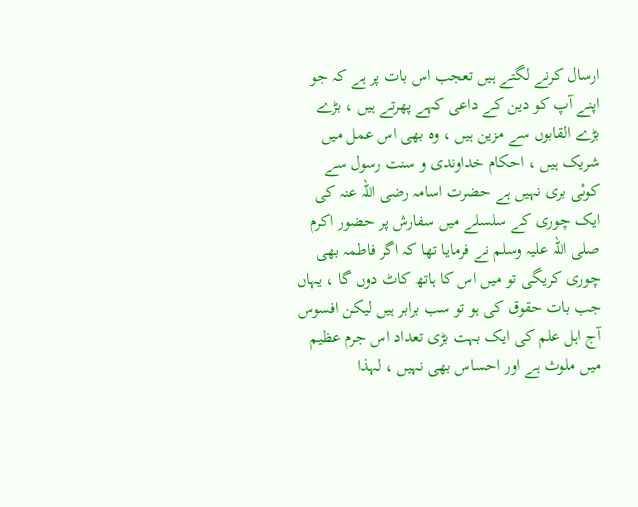ارسال کرنے لگتے ہیں تعجب اس بات پر ہے کہ جو اپنے آپ کو دین کے داعی کہے پھرتے ہیں ، بڑے بڑے القابوں سے مزین ہیں ، وہ بھی اس عمل میں شریک ہیں ، احکام خداوندی و سنت رسول سے کوںٔی بری نہیں ہے حضرت اسامہ رضی اللہ عنہ کی ایک چوری کے سلسلے میں سفارش پر حضور اکرم صلی اللہ علیہ وسلم نے فرمایا تھا کہ اگر فاطمہ بھی چوری کریگی تو میں اس کا ہاتھ کاٹ دوں گا ، یہاں جب بات حقوق کی ہو تو سب برابر ہیں لیکن افسوس آج اہل علم کی ایک بہت بڑی تعداد اس جرم عظیم میں ملوث ہے اور احساس بھی نہیں ، لہذا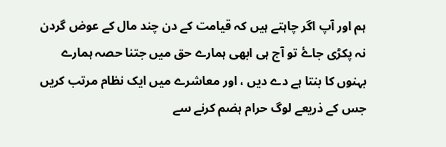ہم اور آپ اگر چاہتے ہیں کہ قیامت کے دن چند مال کے عوض گردن نہ پکڑی جاۓ تو آج ہی ابھی ہمارے حق میں جتنا حصہ ہمارے بہنوں کا بنتا ہے دے دیں ، اور معاشرے میں ایک نظام مرتب کریں جس کے ذریعے لوگ حرام ہضم کرنے سے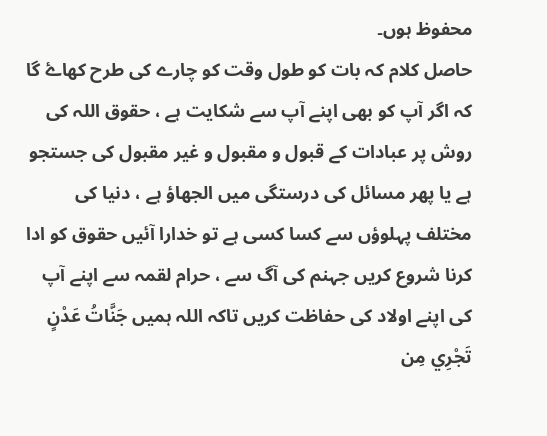محفوظ ہوں۔
حاصل کلام کہ بات کو طول وقت کو چارے کی طرح کھاۓ گا کہ اگر آپ کو بھی اپنے آپ سے شکایت ہے ، حقوق اللہ کی روش پر عبادات کے قبول و مقبول و غیر مقبول کی جستجو ہے یا پھر مسائل کی درستگی میں الجھاؤ ہے ، دنیا کی مختلف پہلوؤں سے کسا کسی ہے تو خدارا آںٔیں حقوق کو ادا کرنا شروع کریں جہنم کی آگ سے ، حرام لقمہ سے اپنے آپ کی اپنے اولاد کی حفاظت کریں تاکہ اللہ ہمیں جَنَّاتُ عَدْنٍ تَجْرِي مِن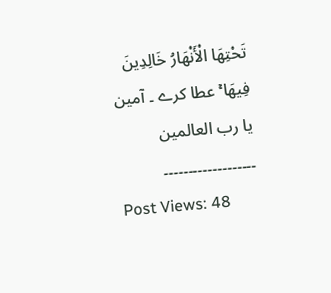تَحْتِهَا الْأَنْهَارُ خَالِدِينَ فِيهَا ۚ عطا کرے ۔ آمین یا رب العالمین
۔۔۔۔۔۔۔۔۔۔۔۔۔۔۔۔۔۔۔
Post Views: 48